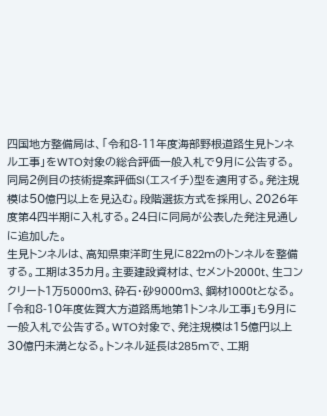四国地方整備局は、「令和8-11年度海部野根道路生見トンネル工事」をWTO対象の総合評価一般入札で9月に公告する。同局2例目の技術提案評価SI(エスイチ)型を適用する。発注規模は50億円以上を見込む。段階選抜方式を採用し、2026年度第4四半期に入札する。24日に同局が公表した発注見通しに追加した。
生見トンネルは、高知県東洋町生見に822mのトンネルを整備する。工期は35カ月。主要建設資材は、セメント2000t、生コンクリート1万5000m3、砕石・砂9000m3、鋼材1000tとなる。
「令和8-10年度佐賀大方道路馬地第1トンネル工事」も9月に一般入札で公告する。WTO対象で、発注規模は15億円以上30億円未満となる。トンネル延長は285mで、工期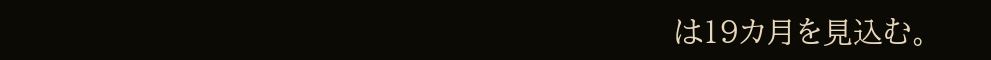は19カ月を見込む。